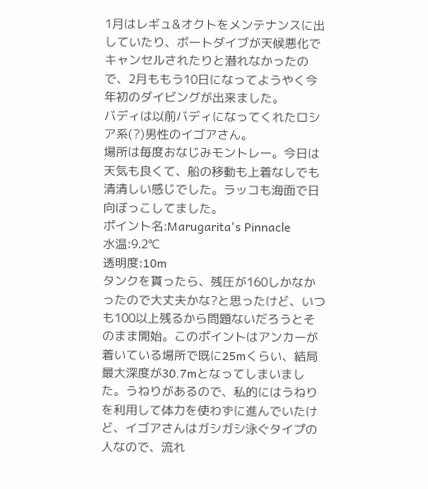1月はレギュ&オクトをメンテナンスに出していたり、ボートダイブが天候悪化でキャンセルされたりと潜れなかったので、2月ももう10日になってようやく今年初のダイビングが出来ました。
バディは以前バディになってくれたロシア系(?)男性のイゴアさん。
場所は毎度おなじみモントレー。今日は天気も良くて、船の移動も上着なしでも清清しい感じでした。ラッコも海面で日向ぼっこしてました。
ポイント名:Marugarita's Pinnacle
水温:9.2℃
透明度:10m
タンクを貰ったら、残圧が160しかなかったので大丈夫かな?と思ったけど、いつも100以上残るから問題ないだろうとそのまま開始。このポイントはアンカーが着いている場所で既に25mくらい、結局最大深度が30.7mとなってしまいました。うねりがあるので、私的にはうねりを利用して体力を使わずに進んでいたけど、イゴアさんはガシガシ泳ぐタイプの人なので、流れ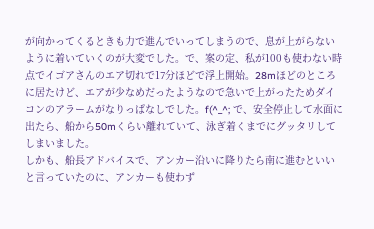が向かってくるときも力で進んでいってしまうので、息が上がらないように着いていくのが大変でした。で、案の定、私が100も使わない時点でイゴアさんのエア切れで17分ほどで浮上開始。28mほどのところに居たけど、エアが少なめだったようなので急いで上がったためダイコンのアラームがなりっぱなしでした。f(^_^; で、安全停止して水面に出たら、船から50mくらい離れていて、泳ぎ着くまでにグッタリしてしまいました。
しかも、船長アドバイスで、アンカー沿いに降りたら南に進むといいと言っていたのに、アンカーも使わず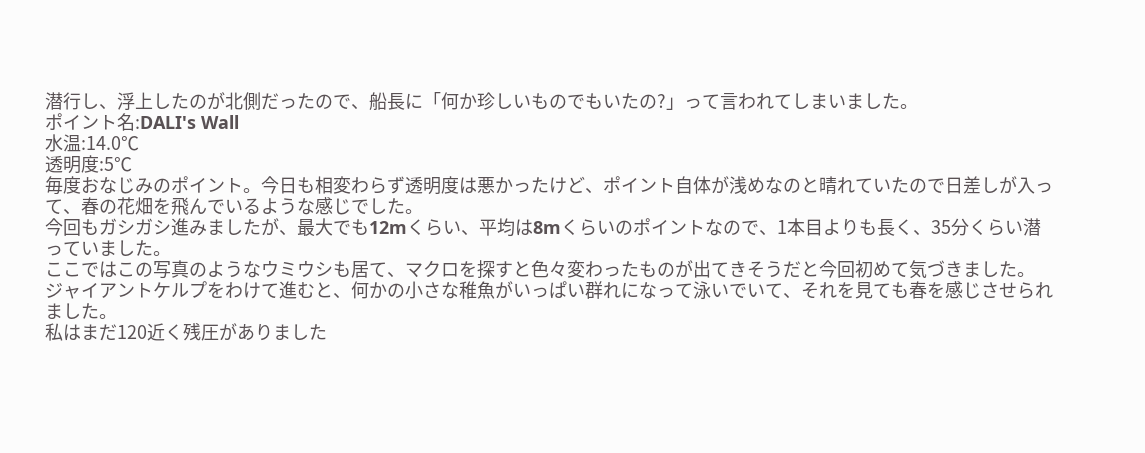潜行し、浮上したのが北側だったので、船長に「何か珍しいものでもいたの?」って言われてしまいました。
ポイント名:DALI's Wall
水温:14.0℃
透明度:5℃
毎度おなじみのポイント。今日も相変わらず透明度は悪かったけど、ポイント自体が浅めなのと晴れていたので日差しが入って、春の花畑を飛んでいるような感じでした。
今回もガシガシ進みましたが、最大でも12mくらい、平均は8mくらいのポイントなので、1本目よりも長く、35分くらい潜っていました。
ここではこの写真のようなウミウシも居て、マクロを探すと色々変わったものが出てきそうだと今回初めて気づきました。
ジャイアントケルプをわけて進むと、何かの小さな稚魚がいっぱい群れになって泳いでいて、それを見ても春を感じさせられました。
私はまだ120近く残圧がありました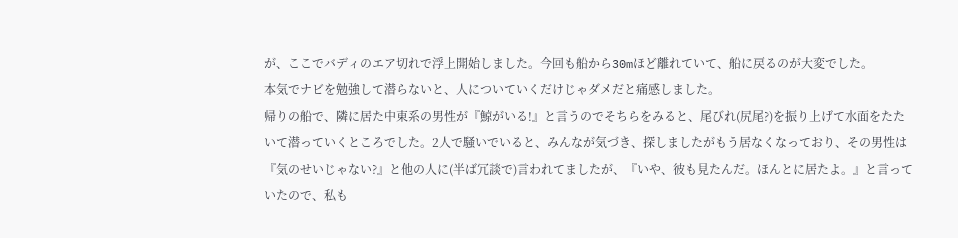が、ここでバディのエア切れで浮上開始しました。今回も船から30mほど離れていて、船に戻るのが大変でした。
本気でナビを勉強して潜らないと、人についていくだけじゃダメだと痛感しました。
帰りの船で、隣に居た中東系の男性が『鯨がいる!』と言うのでそちらをみると、尾びれ(尻尾?)を振り上げて水面をたたいて潜っていくところでした。2人で騒いでいると、みんなが気づき、探しましたがもう居なくなっており、その男性は『気のせいじゃない?』と他の人に(半ば冗談で)言われてましたが、『いや、彼も見たんだ。ほんとに居たよ。』と言っていたので、私も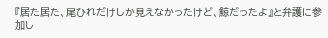『居た居た、尾ひれだけしか見えなかったけど、鯨だったよ』と弁護に参加し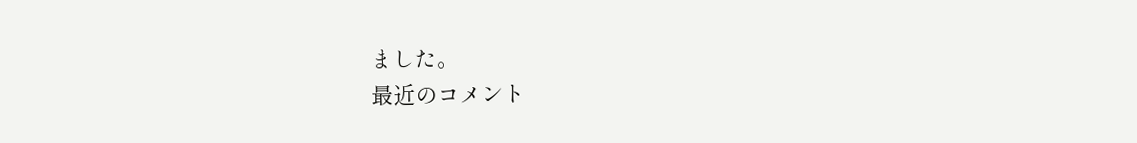ました。
最近のコメント